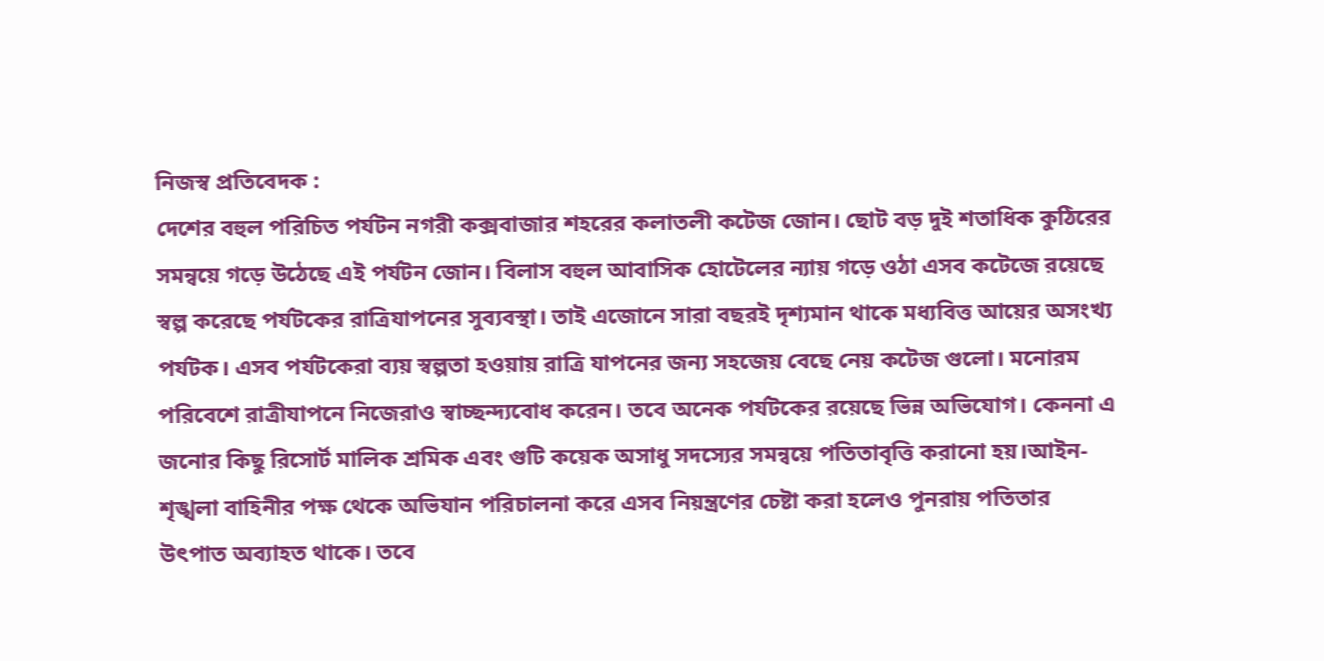নিজস্ব প্রতিবেদক :
দেশের বহুল পরিচিত পর্যটন নগরী কক্সবাজার শহরের কলাতলী কটেজ জোন। ছোট বড় দুই শতাধিক কুঠিরের সমন্বয়ে গড়ে উঠেছে এই পর্যটন জোন। বিলাস বহুল আবাসিক হোটেলের ন্যায় গড়ে ওঠা এসব কটেজে রয়েছে স্বল্প করেছে পর্যটকের রাত্রিযাপনের সুব্যবস্থা। তাই এজোনে সারা বছরই দৃশ্যমান থাকে মধ্যবিত্ত আয়ের অসংখ্য পর্যটক। এসব পর্যটকেরা ব্যয় স্বল্পতা হওয়ায় রাত্রি যাপনের জন্য সহজেয় বেছে নেয় কটেজ গুলো। মনোরম পরিবেশে রাত্রীযাপনে নিজেরাও স্বাচ্ছন্দ্যবোধ করেন। তবে অনেক পর্যটকের রয়েছে ভিন্ন অভিযোগ। কেননা এ জনোর কিছু রিসোর্ট মালিক শ্রমিক এবং গুটি কয়েক অসাধু সদস্যের সমন্বয়ে পতিতাবৃত্তি করানো হয়।আইন-শৃঙ্খলা বাহিনীর পক্ষ থেকে অভিযান পরিচালনা করে এসব নিয়ন্ত্রণের চেষ্টা করা হলেও পুনরায় পতিতার উৎপাত অব্যাহত থাকে। তবে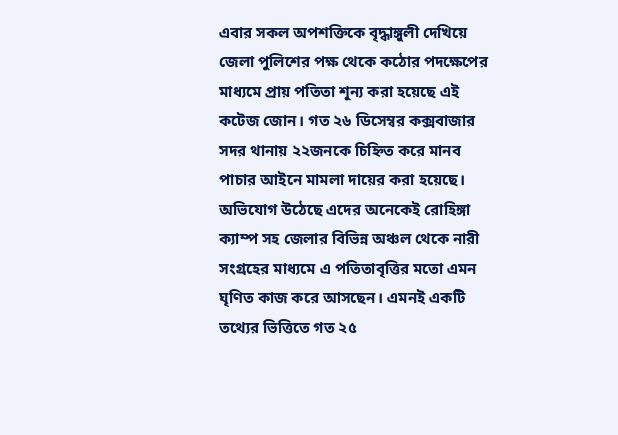এবার সকল অপশক্তিকে বৃদ্ধাঙ্গুলী দেখিয়ে জেলা পুলিশের পক্ষ থেকে কঠোর পদক্ষেপের মাধ্যমে প্রায় পতিতা শূন্য করা হয়েছে এই কটেজ জোন। গত ২৬ ডিসেম্বর কক্সবাজার সদর থানায় ২২জনকে চিহ্নিত করে মানব পাচার আইনে মামলা দায়ের করা হয়েছে। অভিযোগ উঠেছে এদের অনেকেই রোহিঙ্গা ক্যাম্প সহ জেলার বিভিন্ন অঞ্চল থেকে নারী সংগ্রহের মাধ্যমে এ পতিতাবৃত্তির মতো এমন ঘৃণিত কাজ করে আসছেন। এমনই একটি তথ্যের ভিত্তিতে গত ২৫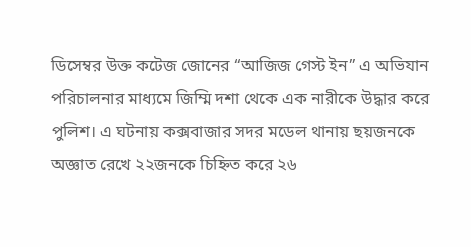ডিসেম্বর উক্ত কটেজ জোনের “আজিজ গেস্ট ইন” এ অভিযান পরিচালনার মাধ্যমে জিম্মি দশা থেকে এক নারীকে উদ্ধার করে পুলিশ। এ ঘটনায় কক্সবাজার সদর মডেল থানায় ছয়জনকে অজ্ঞাত রেখে ২২জনকে চিহ্নিত করে ২৬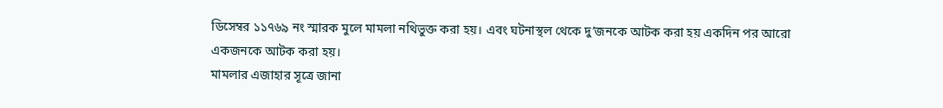ডিসেম্বর ১১৭৬৯ নং স্মারক মুলে মামলা নথিভুক্ত করা হয়। এবং ঘটনাস্থল থেকে দু’জনকে আটক করা হয় একদিন পর আরো একজনকে আটক করা হয়।
মামলার এজাহার সূত্রে জানা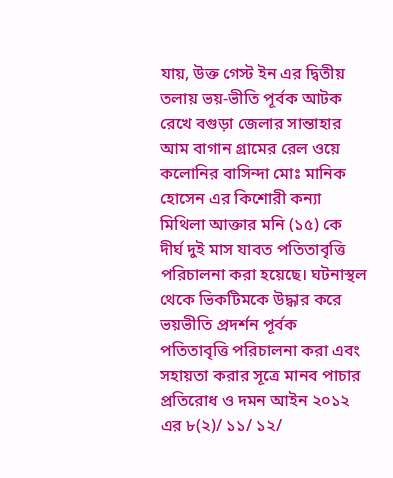যায়, উক্ত গেস্ট ইন এর দ্বিতীয় তলায় ভয়-ভীতি পূর্বক আটক রেখে বগুড়া জেলার সান্তাহার আম বাগান গ্রামের রেল ওয়ে কলোনির বাসিন্দা মোঃ মানিক হোসেন এর কিশোরী কন্যা মিথিলা আক্তার মনি (১৫) কে দীর্ঘ দুই মাস যাবত পতিতাবৃত্তি পরিচালনা করা হয়েছে। ঘটনাস্থল থেকে ভিকটিমকে উদ্ধার করে ভয়ভীতি প্রদর্শন পূর্বক পতিতাবৃত্তি পরিচালনা করা এবং সহায়তা করার সূত্রে মানব পাচার প্রতিরোধ ও দমন আইন ২০১২ এর ৮(২)/ ১১/ ১২/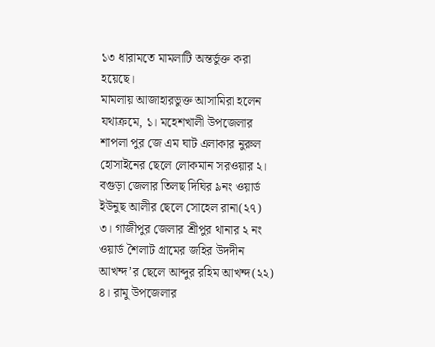১৩ ধারামতে মামলাটি অন্তর্ভুক্ত করা হয়েছে।
মামলায় আজাহারভুক্ত আসামিরা হলেন যথাক্রমে, ১। মহেশখালী উপজেলার শাপলা পুর জে এম ঘাট এলাকার নুরুল হোসাইনের ছেলে লোকমান সরওয়ার ২। বগুড়া জেলার তিলছ দিঘির ৯নং ওয়ার্ড ইউনুছ আলীর ছেলে সোহেল রানা(২৭) ৩। গাজীপুর জেলার শ্রীপুর থানার ২ নং ওয়ার্ড শৈলাট গ্রামের জহির উদদীন আখন্দ’র ছেলে আব্দুর রহিম আখন্দ(২২) ৪। রামু উপজেলার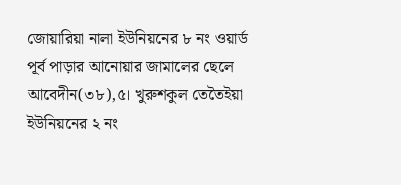জোয়ারিয়া নালা ইউনিয়নের ৮ নং ওয়ার্ড পূর্ব পাড়ার আনোয়ার জামালের ছেলে আবেদীন(৩৮),৫। খুরুশকুল তেতৈইয়া ইউনিয়নের ২ নং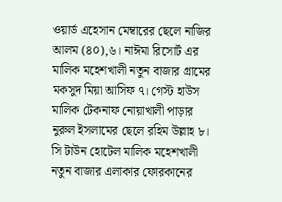ওয়ার্ড এহেসান মেম্বারের ছেলে নাজির আলম (৪০),৬। নাঈমা রিসোর্ট এর মালিক মহেশখালী নতুন বাজার গ্রামের মকসুদ মিয়া আসিফ ৭। গেস্ট হাউস মালিক টেকনাফ নোয়াখালী পাড়ার নুরুল ইসলামের ছেলে রহিম উল্লাহ ৮। সি টাউন হোটেল মালিক মহেশখালী নতুন বাজার এলাকার ফোরকানের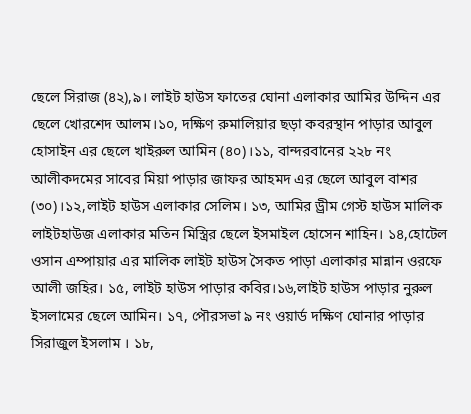ছেলে সিরাজ (৪২),৯। লাইট হাউস ফাতের ঘোনা এলাকার আমির উদ্দিন এর ছেলে খোরশেদ আলম।১০, দক্ষিণ রুমালিয়ার ছড়া কবরস্থান পাড়ার আবুল হোসাইন এর ছেলে খাইরুল আমিন (৪০)।১১, বান্দরবানের ২২৮ নং আলীকদমের সাবের মিয়া পাড়ার জাফর আহমদ এর ছেলে আবুল বাশর (৩০)।১২,লাইট হাউস এলাকার সেলিম। ১৩, আমির ড্রীম গেস্ট হাউস মালিক লাইটহাউজ এলাকার মতিন মিস্ত্রির ছেলে ইসমাইল হোসেন শাহিন। ১৪,হোটেল ওসান এম্পায়ার এর মালিক লাইট হাউস সৈকত পাড়া এলাকার মান্নান ওরফে আলী জহির। ১৫, লাইট হাউস পাড়ার কবির।১৬,লাইট হাউস পাড়ার নুরুল ইসলামের ছেলে আমিন। ১৭, পৌরসভা ৯ নং ওয়ার্ড দক্ষিণ ঘোনার পাড়ার সিরাজুল ইসলাম । ১৮,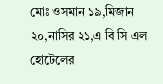মোঃ ওসমান ১৯,মিজান ২০,নাসির ২১,এ বি সি এল হোটেলের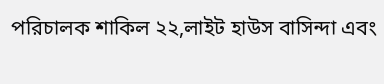পরিচালক শাকিল ২২,লাইট হাউস বাসিন্দা এবং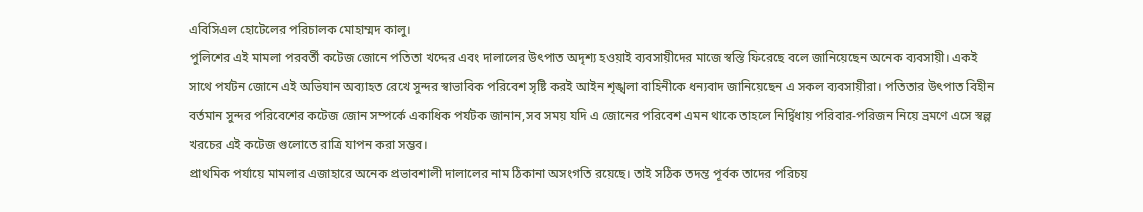এবিসিএল হোটেলের পরিচালক মোহাম্মদ কালু।
পুলিশের এই মামলা পরবর্তী কটেজ জোনে পতিতা খদ্দের এবং দালালের উৎপাত অদৃশ্য হওয়াই ব্যবসায়ীদের মাজে স্বস্তি ফিরেছে বলে জানিয়েছেন অনেক ব্যবসায়ী। একই সাথে পর্যটন জোনে এই অভিযান অব্যাহত রেখে সুন্দর স্বাভাবিক পরিবেশ সৃষ্টি করই আইন শৃঙ্খলা বাহিনীকে ধন্যবাদ জানিয়েছেন এ সকল ব্যবসায়ীরা। পতিতার উৎপাত বিহীন বর্তমান সুন্দর পরিবেশের কটেজ জোন সম্পর্কে একাধিক পর্যটক জানান,সব সময় যদি এ জোনের পরিবেশ এমন থাকে তাহলে নির্দ্বিধায় পরিবার-পরিজন নিয়ে ভ্রমণে এসে স্বল্প খরচের এই কটেজ গুলোতে রাত্রি যাপন করা সম্ভব।
প্রাথমিক পর্যায়ে মামলার এজাহারে অনেক প্রভাবশালী দালালের নাম ঠিকানা অসংগতি রয়েছে। তাই সঠিক তদন্ত পূর্বক তাদের পরিচয়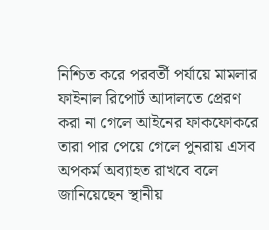নিশ্চিত করে পরবর্তী পর্যায়ে মামলার ফাইনাল রিপোর্ট আদালতে প্রেরণ করা না গেলে আইনের ফাকফোকরে তারা পার পেয়ে গেলে পুনরায় এসব অপকর্ম অব্যাহত রাখবে বলে জানিয়েছেন স্থানীয়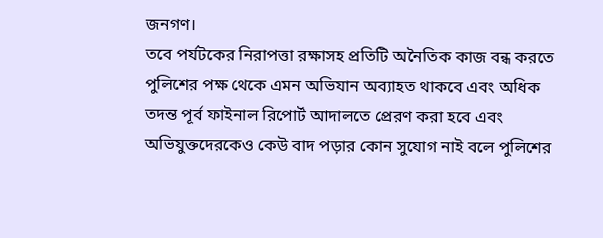জনগণ।
তবে পর্যটকের নিরাপত্তা রক্ষাসহ প্রতিটি অনৈতিক কাজ বন্ধ করতে পুলিশের পক্ষ থেকে এমন অভিযান অব্যাহত থাকবে এবং অধিক তদন্ত পূর্ব ফাইনাল রিপোর্ট আদালতে প্রেরণ করা হবে এবং অভিযুক্তদেরকেও কেউ বাদ পড়ার কোন সুযোগ নাই বলে পুলিশের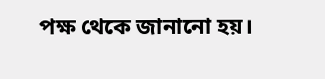পক্ষ থেকে জানানো হয়।